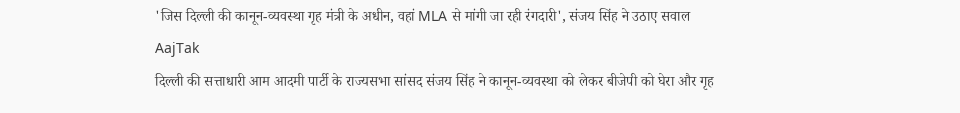'जिस दिल्ली की कानून-व्यवस्था गृह मंत्री के अधीन, वहां MLA से मांगी जा रही रंगदारी', संजय सिंह ने उठाए सवाल
AajTak
दिल्ली की सत्ताधारी आम आदमी पार्टी के राज्यसभा सांसद संजय सिंह ने कानून-व्यवस्था को लेकर बीजेपी को घेरा और गृह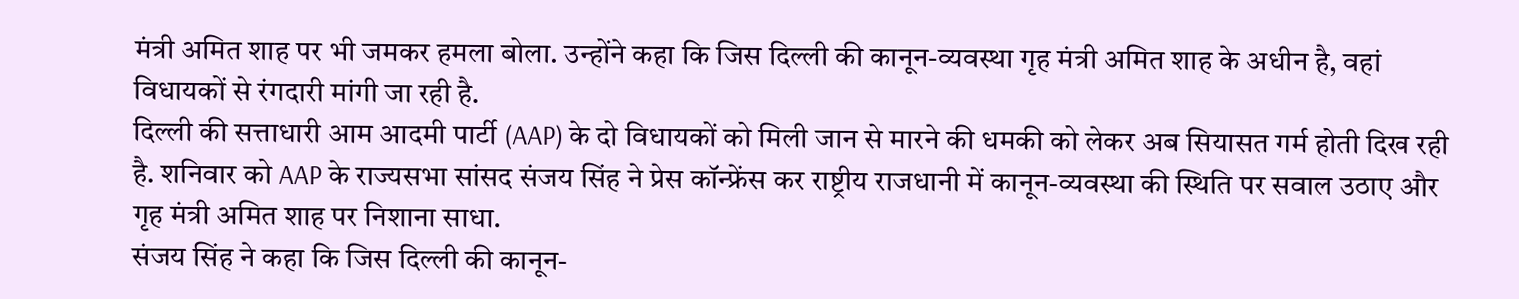मंत्री अमित शाह पर भी जमकर हमला बोला. उन्होंने कहा कि जिस दिल्ली की कानून-व्यवस्था गृह मंत्री अमित शाह के अधीन है, वहां विधायकों से रंगदारी मांगी जा रही है.
दिल्ली की सत्ताधारी आम आदमी पार्टी (AAP) के दो विधायकों को मिली जान से मारने की धमकी को लेकर अब सियासत गर्म होती दिख रही है. शनिवार को AAP के राज्यसभा सांसद संजय सिंह ने प्रेस कॉन्फ्रेंस कर राष्ट्रीय राजधानी में कानून-व्यवस्था की स्थिति पर सवाल उठाए और गृह मंत्री अमित शाह पर निशाना साधा.
संजय सिंह ने कहा कि जिस दिल्ली की कानून-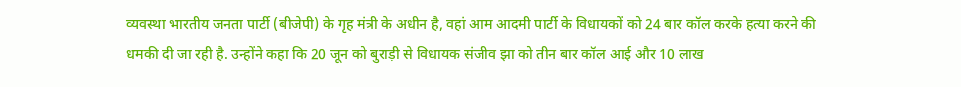व्यवस्था भारतीय जनता पार्टी (बीजेपी) के गृह मंत्री के अधीन है, वहां आम आदमी पार्टी के विधायकों को 24 बार कॉल करके हत्या करने की धमकी दी जा रही है. उन्होंने कहा कि 20 जून को बुराड़ी से विधायक संजीव झा को तीन बार कॉल आई और 10 लाख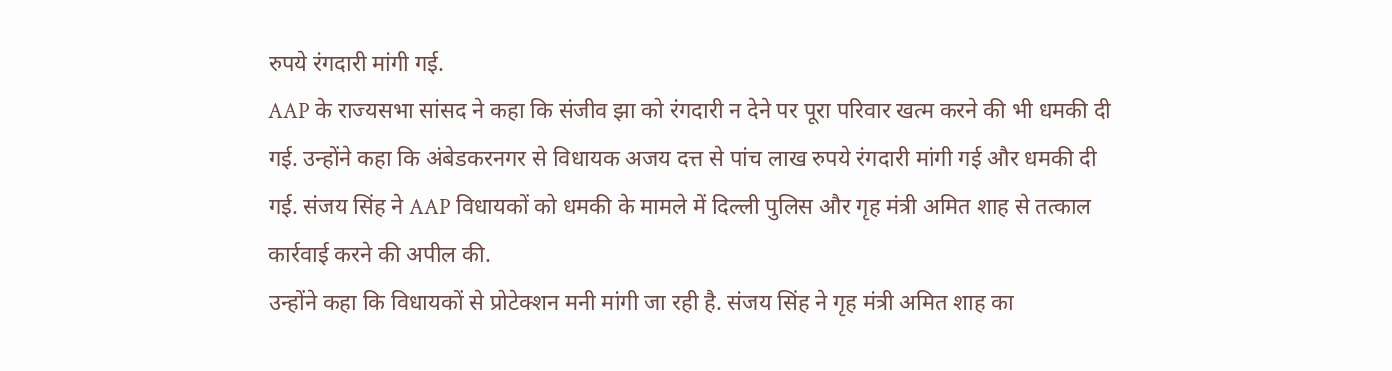रुपये रंगदारी मांगी गई.
AAP के राज्यसभा सांसद ने कहा कि संजीव झा को रंगदारी न देने पर पूरा परिवार खत्म करने की भी धमकी दी गई. उन्होंने कहा कि अंबेडकरनगर से विधायक अजय दत्त से पांच लाख रुपये रंगदारी मांगी गई और धमकी दी गई. संजय सिंह ने AAP विधायकों को धमकी के मामले में दिल्ली पुलिस और गृह मंत्री अमित शाह से तत्काल कार्रवाई करने की अपील की.
उन्होंने कहा कि विधायकों से प्रोटेक्शन मनी मांगी जा रही है. संजय सिंह ने गृह मंत्री अमित शाह का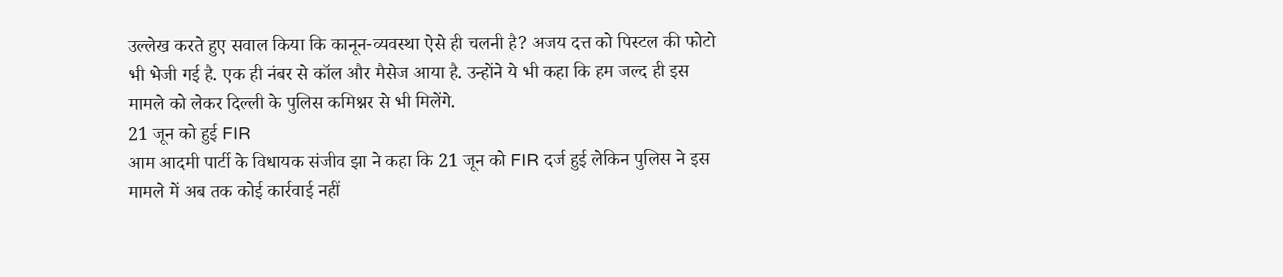उल्लेख करते हुए सवाल किया कि कानून-व्यवस्था ऐसे ही चलनी है? अजय दत्त को पिस्टल की फोटो भी भेजी गई है. एक ही नंबर से कॉल और मैसेज आया है. उन्होंने ये भी कहा कि हम जल्द ही इस मामले को लेकर दिल्ली के पुलिस कमिश्नर से भी मिलेंगे.
21 जून को हुई FIR
आम आदमी पार्टी के विधायक संजीव झा ने कहा कि 21 जून को FIR दर्ज हुई लेकिन पुलिस ने इस मामले में अब तक कोई कार्रवाई नहीं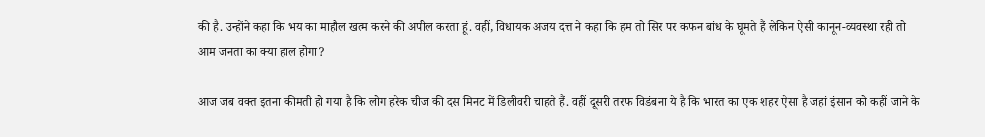की है. उन्होंने कहा कि भय का माहौल खत्म करने की अपील करता हूं. वहीं, विधायक अजय दत्त ने कहा कि हम तो सिर पर कफन बांध के घूमते हैं लेकिन ऐसी कानून-व्यवस्था रही तो आम जनता का क्या हाल होगा?

आज जब वक्त इतना कीमती हो गया है कि लोग हरेक चीज की दस मिनट में डिलीवरी चाहते हैं. वहीं दूसरी तरफ विडंबना ये है कि भारत का एक शहर ऐसा है जहां इंसान को कहीं जाने के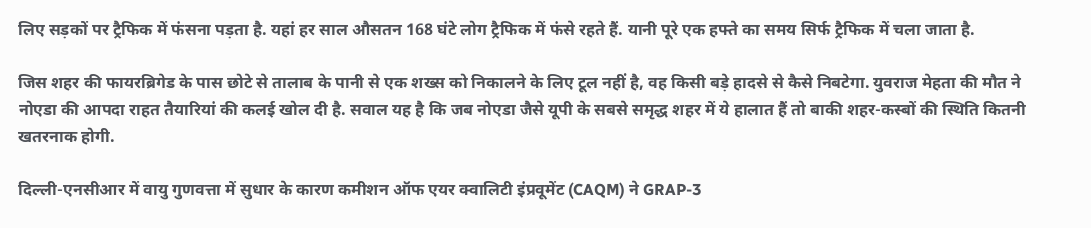लिए सड़कों पर ट्रैफिक में फंसना पड़ता है. यहां हर साल औसतन 168 घंटे लोग ट्रैफिक में फंसे रहते हैं. यानी पूरे एक हफ्ते का समय सिर्फ ट्रैफिक में चला जाता है.

जिस शहर की फायरब्रिगेड के पास छोटे से तालाब के पानी से एक शख्स को निकालने के लिए टूल नहीं है, वह किसी बड़े हादसे से कैसे निबटेगा. युवराज मेहता की मौत ने नोएडा की आपदा राहत तैयारियां की कलई खोल दी है. सवाल यह है कि जब नोएडा जैसे यूपी के सबसे समृद्ध शहर में ये हालात हैं तो बाकी शहर-कस्बों की स्थिति कितनी खतरनाक होगी.

दिल्ली-एनसीआर में वायु गुणवत्ता में सुधार के कारण कमीशन ऑफ एयर क्वालिटी इंप्रवूमेंट (CAQM) ने GRAP-3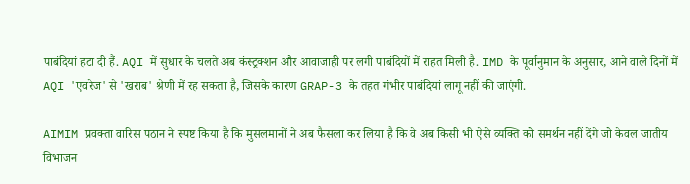पाबंदियां हटा दी हैं. AQI में सुधार के चलते अब कंस्ट्रक्शन और आवाजाही पर लगी पाबंदियों में राहत मिली है. IMD के पूर्वानुमान के अनुसार, आने वाले दिनों में AQI 'एवरेज' से 'खराब' श्रेणी में रह सकता है, जिसके कारण GRAP-3 के तहत गंभीर पाबंदियां लागू नहीं की जाएंगी.

AIMIM प्रवक्ता वारिस पठान ने स्पष्ट किया है कि मुसलमानों ने अब फैसला कर लिया है कि वे अब किसी भी ऐसे व्यक्ति को समर्थन नहीं देंगे जो केवल जातीय विभाजन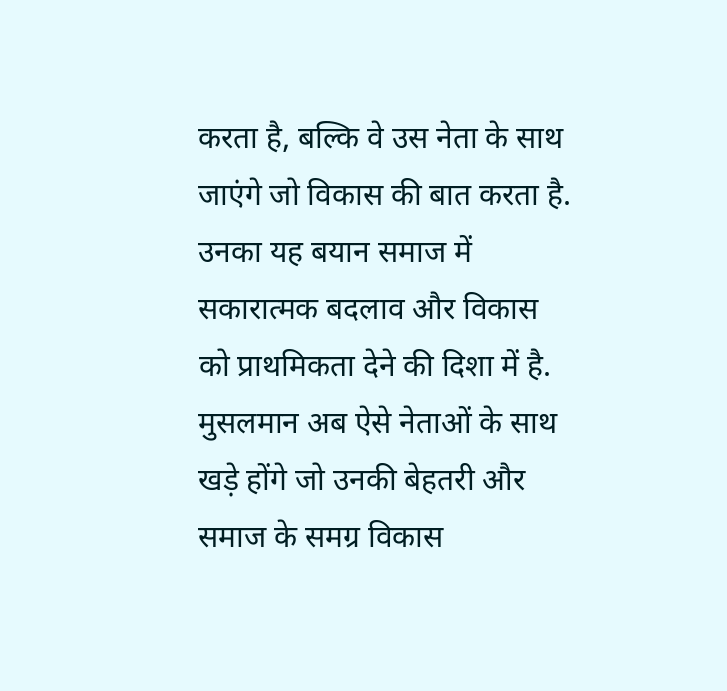करता है, बल्कि वे उस नेता के साथ जाएंगे जो विकास की बात करता है. उनका यह बयान समाज में सकारात्मक बदलाव और विकास को प्राथमिकता देने की दिशा में है. मुसलमान अब ऐसे नेताओं के साथ खड़े होंगे जो उनकी बेहतरी और समाज के समग्र विकास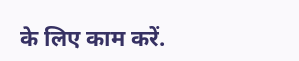के लिए काम करें.